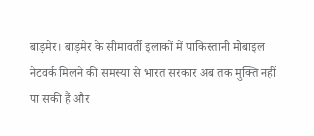बाड़मेर। बाड़मेर के सीमावर्ती इलाकों में पाकिस्तानी मोबाइल नेटवर्क मिलने की समस्या से भारत सरकार अब तक मुक्ति नहीं पा सकी हैं और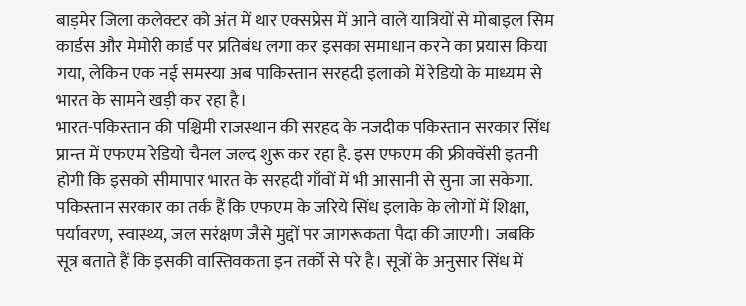बाड़मेर जिला कलेक्टर को अंत में थार एक्सप्रेस में आने वाले यात्रियों से मोबाइल सिम कार्डस और मेमोरी कार्ड पर प्रतिबंध लगा कर इसका समाधान करने का प्रयास किया गया, लेकिन एक नई समस्या अब पाकिस्तान सरहदी इलाको में रेडियो के माध्यम से भारत के सामने खड़ी कर रहा है।
भारत-पकिस्तान की पश्चिमी राजस्थान की सरहद के नजदीक पकिस्तान सरकार सिंध प्रान्त में एफएम रेडियो चैनल जल्द शुरू कर रहा है. इस एफएम की फ्रीक्वेंसी इतनी होगी कि इसको सीमापार भारत के सरहदी गाँवों में भी आसानी से सुना जा सकेगा. पकिस्तान सरकार का तर्क हैं कि एफएम के जरिये सिंध इलाके के लोगों में शिक्षा, पर्यावरण, स्वास्थ्य, जल सरंक्षण जैसे मुद्दों पर जागरूकता पैदा की जाएगी। जबकि सूत्र बताते हैं कि इसकी वास्तिवकता इन तर्को से परे है। सूत्रों के अनुसार सिंध में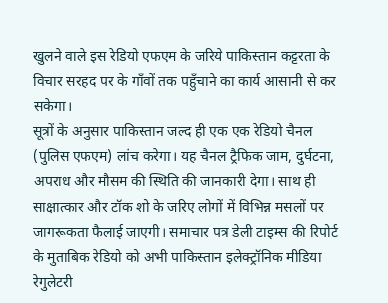खुलने वाले इस रेडियो एफएम के जरिये पाकिस्तान कट्टरता के विचार सरहद पर के गाँवों तक पहुँचाने का कार्य आसानी से कर सकेगा।
सूत्रों के अनुसार पाकिस्तान जल्द ही एक एक रेडियो चैनल (पुलिस एफएम) लांच करेगा। यह चैनल ट्रैफिक जाम, दुर्घटना, अपराध और मौसम की स्थिति की जानकारी देगा। साथ ही साक्षात्कार और टॉक शो के जरिए लोगों में विभिन्न मसलों पर जागरूकता फैलाई जाएगी। समाचार पत्र डेली टाइम्स की रिपोर्ट के मुताबिक रेडियो को अभी पाकिस्तान इलेक्ट्रॉनिक मीडिया रेगुलेटरी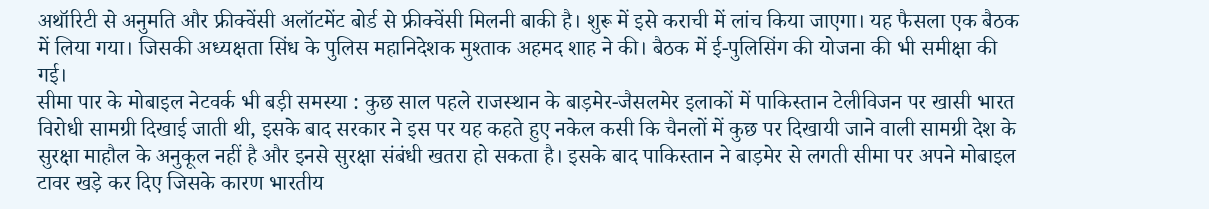अथॉरिटी से अनुमति और फ्रीक्वेंसी अलॉटमेंट बोर्ड से फ्रीक्वेंसी मिलनी बाकी है। शुरू में इसे कराची में लांच किया जाएगा। यह फैसला एक बैठक में लिया गया। जिसकी अध्यक्षता सिंध के पुलिस महानिदेशक मुश्ताक अहमद शाह ने की। बैठक में ई-पुलिसिंग की योजना की भी समीक्षा की गई।
सीमा पार के मोबाइल नेटवर्क भी बड़ी समस्या : कुछ साल पहले राजस्थान के बाड़मेर-जैसलमेर इलाकों में पाकिस्तान टेलीविजन पर खासी भारत विरोधी सामग्री दिखाई जाती थी, इसके बाद सरकार ने इस पर यह कहते हुए नकेल कसी कि चैनलों में कुछ पर दिखायी जाने वाली सामग्री देश के सुरक्षा माहौल के अनुकूल नहीं है और इनसे सुरक्षा संबंधी खतरा हो सकता है। इसके बाद पाकिस्तान ने बाड़मेर से लगती सीमा पर अपने मोबाइल टावर खड़े कर दिए जिसके कारण भारतीय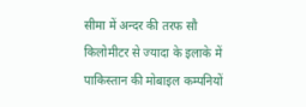सीमा में अन्दर की तरफ सौ किलोमीटर से ज्यादा के इलाके में पाकिस्तान की मोबाइल कम्पनियों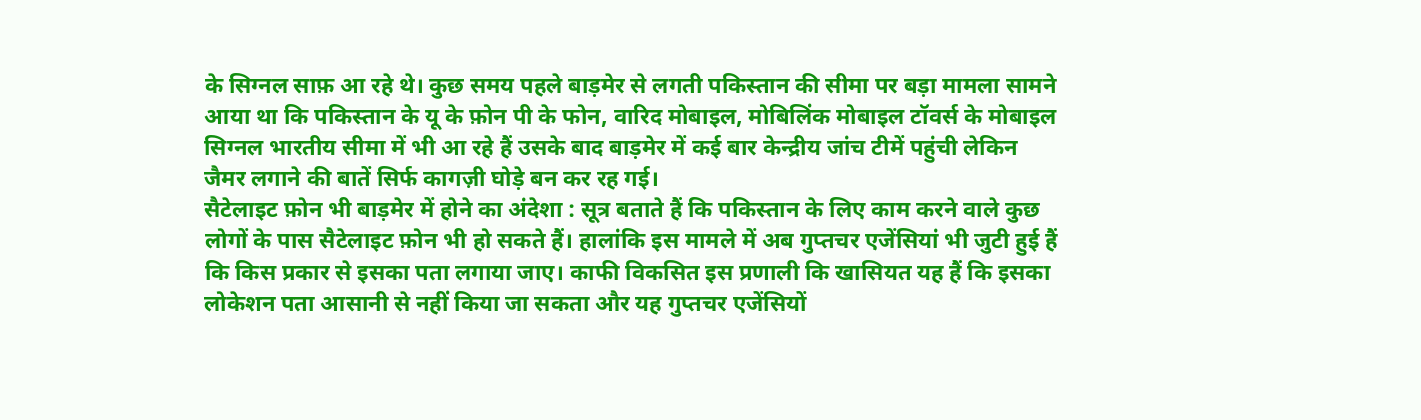के सिग्नल साफ़ आ रहे थे। कुछ समय पहले बाड़मेर से लगती पकिस्तान की सीमा पर बड़ा मामला सामने आया था कि पकिस्तान के यू के फ़ोन पी के फोन, वारिद मोबाइल, मोबिलिंक मोबाइल टॉवर्स के मोबाइल सिग्नल भारतीय सीमा में भी आ रहे हैं उसके बाद बाड़मेर में कई बार केन्द्रीय जांच टीमें पहुंची लेकिन जैमर लगाने की बातें सिर्फ कागज़ी घोड़े बन कर रह गई।
सैटेलाइट फ़ोन भी बाड़मेर में होने का अंदेशा : सूत्र बताते हैं कि पकिस्तान के लिए काम करने वाले कुछ लोगों के पास सैटेलाइट फ़ोन भी हो सकते हैं। हालांकि इस मामले में अब गुप्तचर एजेंसियां भी जुटी हुई हैं कि किस प्रकार से इसका पता लगाया जाए। काफी विकसित इस प्रणाली कि खासियत यह हैं कि इसका लोकेशन पता आसानी से नहीं किया जा सकता और यह गुप्तचर एजेंसियों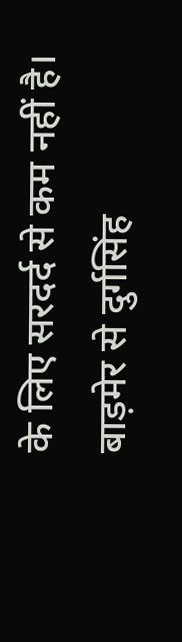के लिए सरदर्द से कम नहीं है।
बाड़मेर से दुर्गसिंह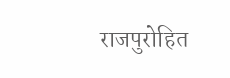राजपुरोहित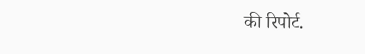की रिपोर्ट.